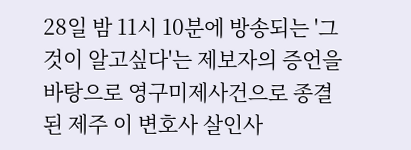28일 밤 11시 10분에 방송되는 '그것이 알고싶다'는 제보자의 증언을 바탕으로 영구미제사건으로 종결된 제주 이 변호사 살인사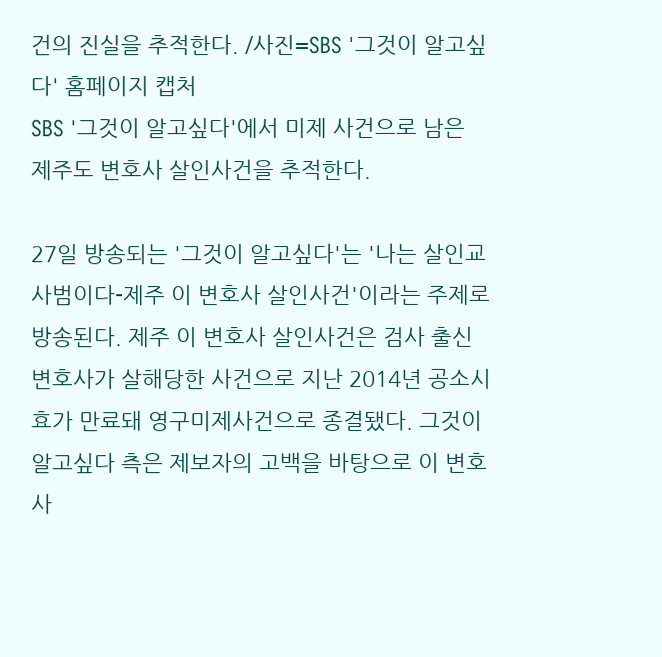건의 진실을 추적한다. /사진=SBS '그것이 알고싶다' 홈페이지 캡처
SBS '그것이 알고싶다'에서 미제 사건으로 남은 제주도 변호사 살인사건을 추적한다.

27일 방송되는 '그것이 알고싶다'는 '나는 살인교사범이다-제주 이 변호사 살인사건'이라는 주제로 방송된다. 제주 이 변호사 살인사건은 검사 출신 변호사가 살해당한 사건으로 지난 2014년 공소시효가 만료돼 영구미제사건으로 종결됐다. 그것이 알고싶다 측은 제보자의 고백을 바탕으로 이 변호사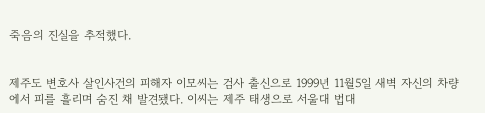죽음의 진실을 추적했다.


제주도 변호사 살인사건의 피해자 이모씨는 검사 출신으로 1999년 11월5일 새벽 자신의 차량에서 피를 흘리며 숨진 채 발견됐다. 이씨는 제주 태생으로 서울대 법대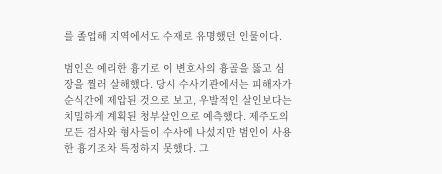를 졸업해 지역에서도 수재로 유명했던 인물이다.

범인은 예리한 흉기로 이 변호사의 흉골을 뚫고 심장을 찔러 살해했다. 당시 수사기관에서는 피해자가 순식간에 제압된 것으로 보고, 우발적인 살인보다는 치밀하게 계획된 청부살인으로 예측했다. 제주도의 모든 검사와 형사들이 수사에 나섰지만 범인이 사용한 흉기조차 특정하지 못했다. 그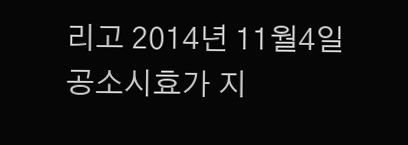리고 2014년 11월4일 공소시효가 지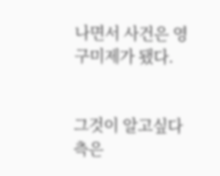나면서 사건은 영구미제가 됐다.


그것이 알고싶다 측은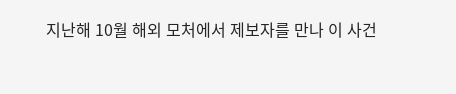지난해 10월 해외 모처에서 제보자를 만나 이 사건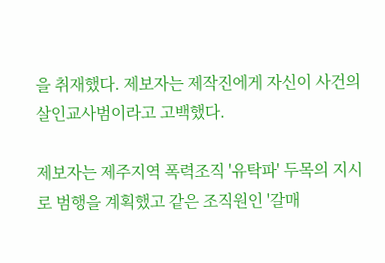을 취재했다. 제보자는 제작진에게 자신이 사건의 살인교사범이라고 고백했다.

제보자는 제주지역 폭력조직 '유탁파' 두목의 지시로 범행을 계획했고 같은 조직원인 '갈매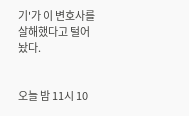기'가 이 변호사를 살해했다고 털어놨다.


오늘 밤 11시 10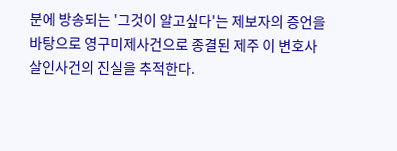분에 방송되는 '그것이 알고싶다'는 제보자의 증언을 바탕으로 영구미제사건으로 종결된 제주 이 변호사 살인사건의 진실을 추적한다.